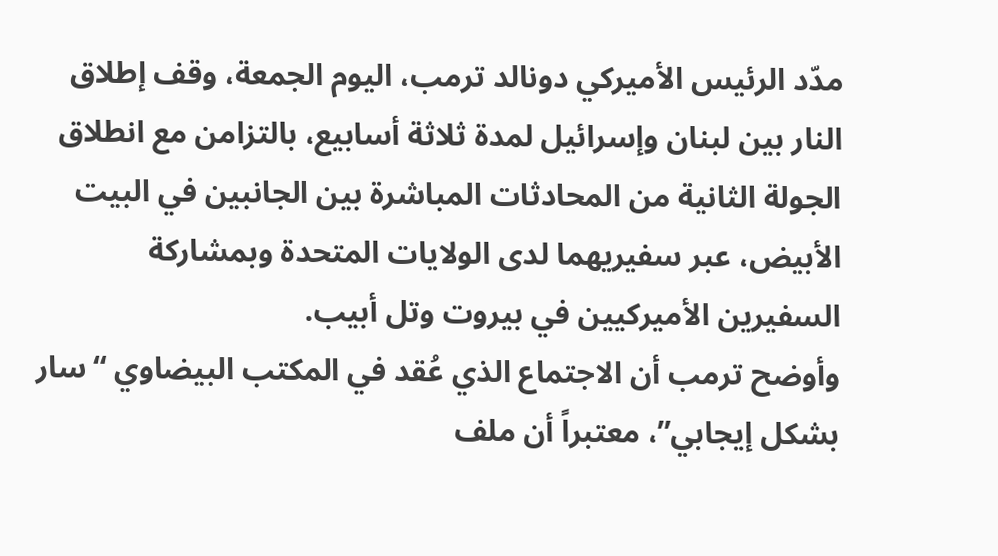مدّد الرئيس الأميركي دونالد ترمب، اليوم الجمعة، وقف إطلاق النار بين لبنان وإسرائيل لمدة ثلاثة أسابيع، بالتزامن مع انطلاق الجولة الثانية من المحادثات المباشرة بين الجانبين في البيت الأبيض، عبر سفيريهما لدى الولايات المتحدة وبمشاركة السفيرين الأميركيين في بيروت وتل أبيب.
وأوضح ترمب أن الاجتماع الذي عُقد في المكتب البيضاوي “سار بشكل إيجابي”، معتبراً أن ملف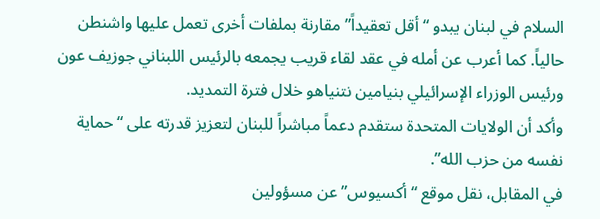السلام في لبنان يبدو “أقل تعقيداً” مقارنة بملفات أخرى تعمل عليها واشنطن حالياً. كما أعرب عن أمله في عقد لقاء قريب يجمعه بالرئيس اللبناني جوزيف عون ورئيس الوزراء الإسرائيلي بنيامين نتنياهو خلال فترة التمديد.
وأكد أن الولايات المتحدة ستقدم دعماً مباشراً للبنان لتعزيز قدرته على “حماية نفسه من حزب الله”.
في المقابل، نقل موقع “أكسيوس” عن مسؤولين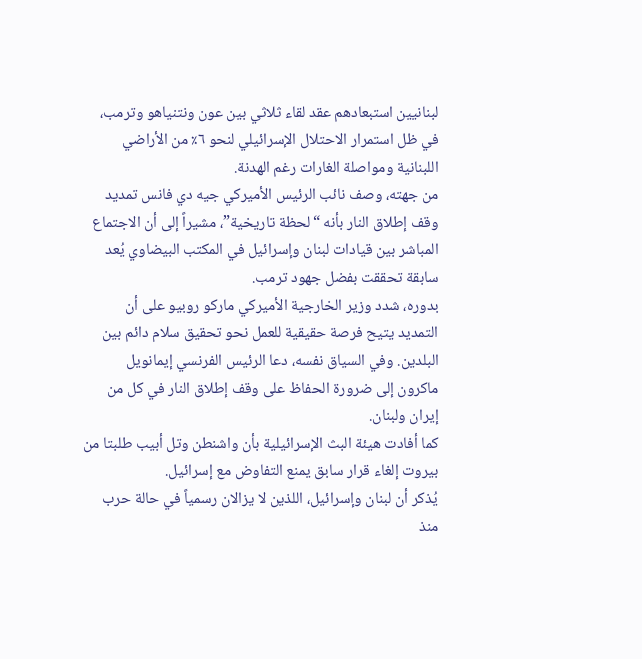لبنانيين استبعادهم عقد لقاء ثلاثي بين عون ونتنياهو وترمب، في ظل استمرار الاحتلال الإسرائيلي لنحو ٦٪ من الأراضي اللبنانية ومواصلة الغارات رغم الهدنة.
من جهته، وصف نائب الرئيس الأميركي جيه دي فانس تمديد وقف إطلاق النار بأنه “لحظة تاريخية”، مشيراً إلى أن الاجتماع المباشر بين قيادات لبنان وإسرائيل في المكتب البيضاوي يُعد سابقة تحققت بفضل جهود ترمب.
بدوره، شدد وزير الخارجية الأميركي ماركو روبيو على أن التمديد يتيح فرصة حقيقية للعمل نحو تحقيق سلام دائم بين البلدين. وفي السياق نفسه، دعا الرئيس الفرنسي إيمانويل ماكرون إلى ضرورة الحفاظ على وقف إطلاق النار في كل من إيران ولبنان.
كما أفادت هيئة البث الإسرائيلية بأن واشنطن وتل أبيب طلبتا من بيروت إلغاء قرار سابق يمنع التفاوض مع إسرائيل.
يُذكر أن لبنان وإسرائيل، اللذين لا يزالان رسمياً في حالة حرب منذ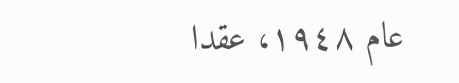عام ١٩٤٨، عقدا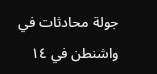جولة محادثات في واشنطن في ١٤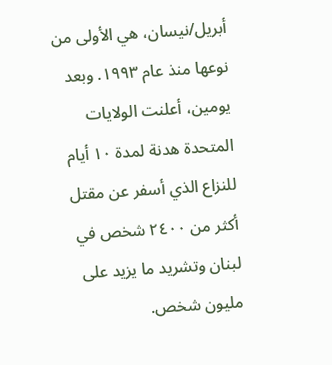أبريل/نيسان، هي الأولى من نوعها منذ عام ١٩٩٣. وبعد يومين، أعلنت الولايات المتحدة هدنة لمدة ١۰ أيام للنزاع الذي أسفر عن مقتل أكثر من ٢٤۰۰ شخص في لبنان وتشريد ما يزيد على مليون شخص.